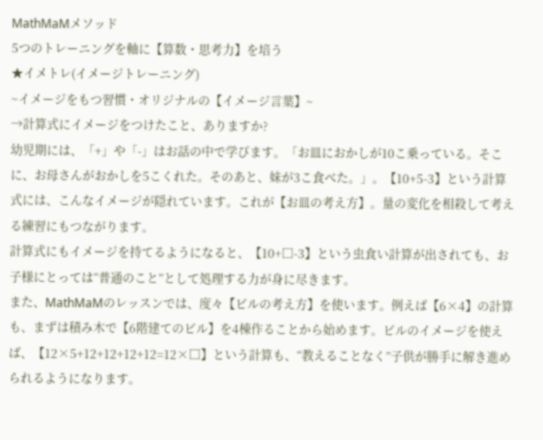MathMaMメソッド
5つのトレーニングを軸に【算数・思考力】を培う
★イメトレ(イメージトレーニング)
~イメージをもつ習慣・オリジナルの【イメージ言葉】~
→計算式にイメージをつけたこと、ありますか?
幼児期には、「+」や「-」はお話の中で学びます。「お皿におかしが10こ乗っている。そこに、お母さんがおかしを5こくれた。そのあと、妹が3こ食べた。」。【10+5-3】という計算式には、こんなイメージが隠れています。これが【お皿の考え方】。量の変化を相殺して考える練習にもつながります。
計算式にもイメージを持てるようになると、【10+□-3】という虫食い計算が出されても、お子様にとっては“普通のこと”として処理する力が身に尽きます。
また、MathMaMのレッスンでは、度々【ビルの考え方】を使います。例えば【6×4】の計算も、まずは積み木で【6階建てのビル】を4棟作ることから始めます。ビルのイメージを使えば、【12×5+12+12+12+12=12×□】という計算も、“教えることなく”子供が勝手に解き進められるようになります。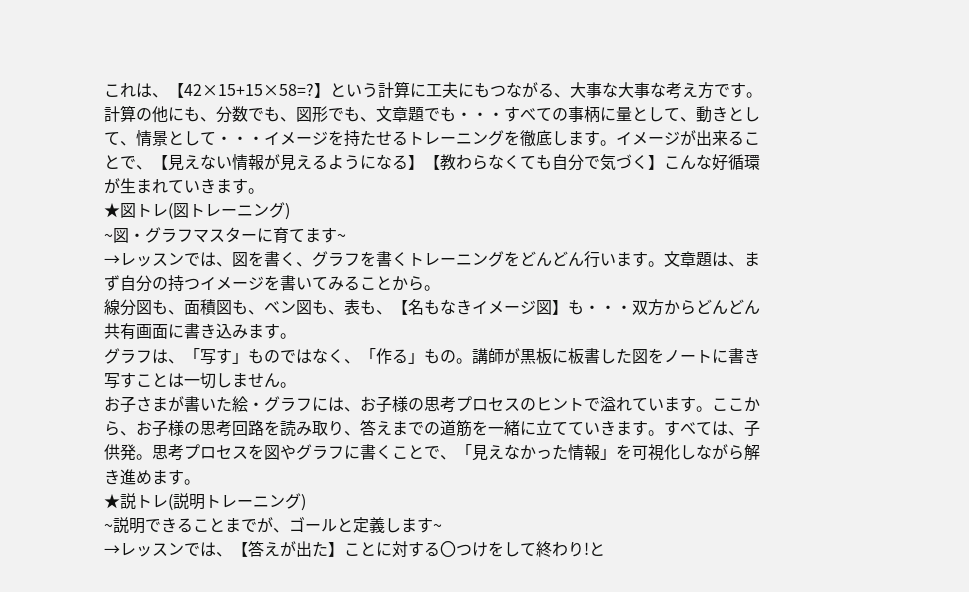これは、【42×15+15×58=?】という計算に工夫にもつながる、大事な大事な考え方です。
計算の他にも、分数でも、図形でも、文章題でも・・・すべての事柄に量として、動きとして、情景として・・・イメージを持たせるトレーニングを徹底します。イメージが出来ることで、【見えない情報が見えるようになる】【教わらなくても自分で気づく】こんな好循環が生まれていきます。
★図トレ(図トレーニング)
~図・グラフマスターに育てます~
→レッスンでは、図を書く、グラフを書くトレーニングをどんどん行います。文章題は、まず自分の持つイメージを書いてみることから。
線分図も、面積図も、ベン図も、表も、【名もなきイメージ図】も・・・双方からどんどん共有画面に書き込みます。
グラフは、「写す」ものではなく、「作る」もの。講師が黒板に板書した図をノートに書き写すことは一切しません。
お子さまが書いた絵・グラフには、お子様の思考プロセスのヒントで溢れています。ここから、お子様の思考回路を読み取り、答えまでの道筋を一緒に立てていきます。すべては、子供発。思考プロセスを図やグラフに書くことで、「見えなかった情報」を可視化しながら解き進めます。
★説トレ(説明トレーニング)
~説明できることまでが、ゴールと定義します~
→レッスンでは、【答えが出た】ことに対する〇つけをして終わり!と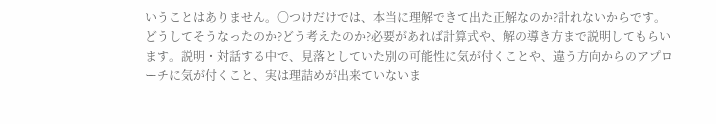いうことはありません。〇つけだけでは、本当に理解できて出た正解なのか?計れないからです。
どうしてそうなったのか?どう考えたのか?必要があれば計算式や、解の導き方まで説明してもらいます。説明・対話する中で、見落としていた別の可能性に気が付くことや、違う方向からのアプローチに気が付くこと、実は理詰めが出来ていないま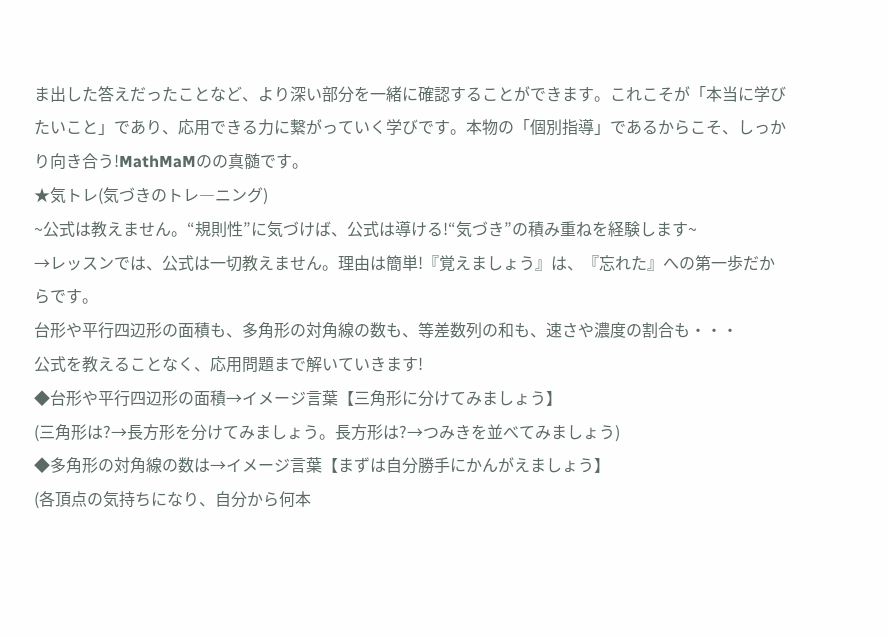ま出した答えだったことなど、より深い部分を一緒に確認することができます。これこそが「本当に学びたいこと」であり、応用できる力に繋がっていく学びです。本物の「個別指導」であるからこそ、しっかり向き合う!MathMaMのの真髄です。
★気トレ(気づきのトレ―ニング)
~公式は教えません。“規則性”に気づけば、公式は導ける!“気づき”の積み重ねを経験します~
→レッスンでは、公式は一切教えません。理由は簡単!『覚えましょう』は、『忘れた』への第一歩だからです。
台形や平行四辺形の面積も、多角形の対角線の数も、等差数列の和も、速さや濃度の割合も・・・
公式を教えることなく、応用問題まで解いていきます!
◆台形や平行四辺形の面積→イメージ言葉【三角形に分けてみましょう】
(三角形は?→長方形を分けてみましょう。長方形は?→つみきを並べてみましょう)
◆多角形の対角線の数は→イメージ言葉【まずは自分勝手にかんがえましょう】
(各頂点の気持ちになり、自分から何本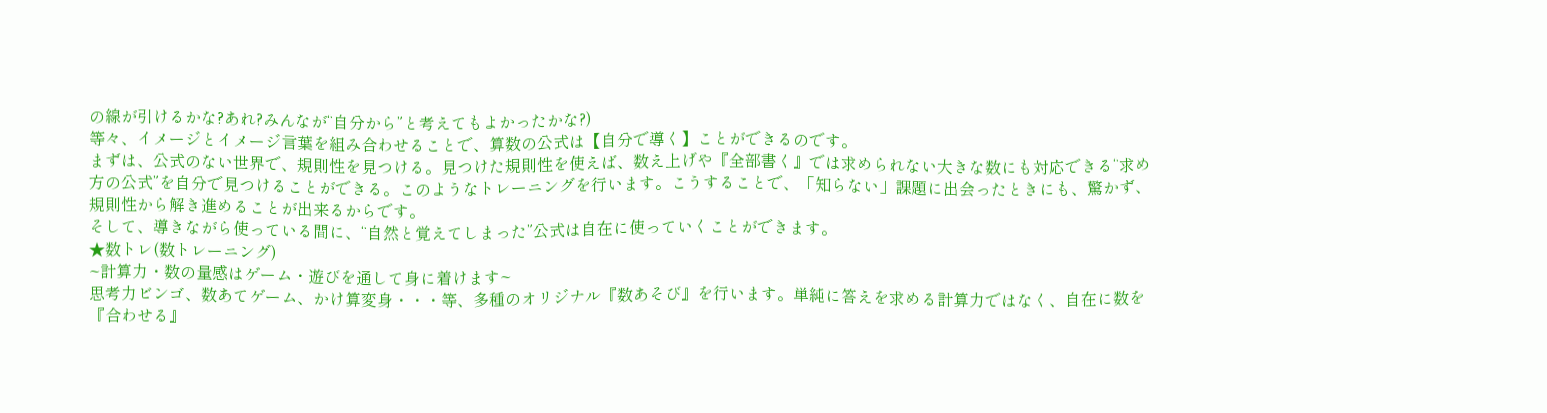の線が引けるかな?あれ?みんなが“自分から”と考えてもよかったかな?)
等々、イメージとイメージ言葉を組み合わせることで、算数の公式は【自分で導く】ことができるのです。
まずは、公式のない世界で、規則性を見つける。見つけた規則性を使えば、数え上げや『全部書く』では求められない大きな数にも対応できる“求め方の公式”を自分で見つけることができる。このようなトレーニングを行います。こうすることで、「知らない」課題に出会ったときにも、驚かず、規則性から解き進めることが出来るからです。
そして、導きながら使っている間に、“自然と覚えてしまった”公式は自在に使っていくことができます。
★数トレ(数トレーニング)
~計算力・数の量感はゲーム・遊びを通して身に着けます~
思考力ビンゴ、数あてゲーム、かけ算変身・・・等、多種のオリジナル『数あそび』を行います。単純に答えを求める計算力ではなく、自在に数を『合わせる』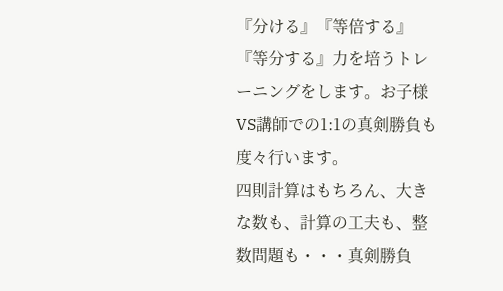『分ける』『等倍する』『等分する』力を培うトレーニングをします。お子様VS講師での1:1の真剣勝負も度々行います。
四則計算はもちろん、大きな数も、計算の工夫も、整数問題も・・・真剣勝負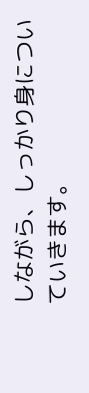しながら、しっかり身についていきます。